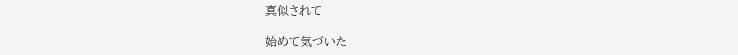真似されて

始めて気づいた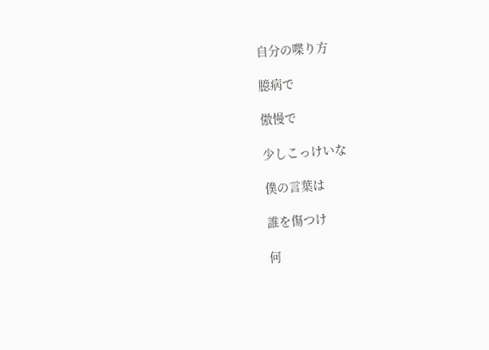自分の喋り方

臆病で

傲慢で

少しこっけいな

僕の言葉は

誰を傷つけ

何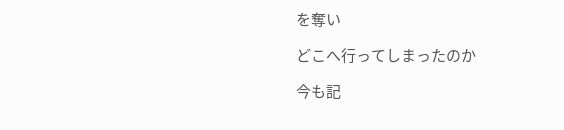を奪い

どこへ行ってしまったのか

今も記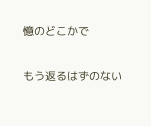憶のどこかで

もう返るはずのない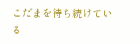こだまを待ち続けている